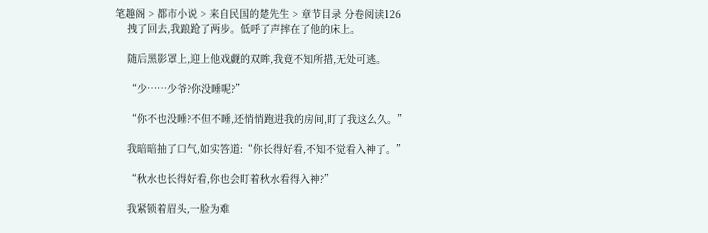笔趣阁 > 都市小说 > 来自民国的楚先生 > 章节目录 分卷阅读126
    拽了回去,我踉跄了两步。低呼了声摔在了他的床上。

    随后黑影罩上,迎上他戏觑的双眸,我竟不知所措,无处可逃。

    “少……少爷?你没睡呢?”

    “你不也没睡?不但不睡,还悄悄跑进我的房间,盯了我这么久。”

    我暗暗抽了口气,如实答道:“你长得好看,不知不觉看入神了。”

    “秋水也长得好看,你也会盯着秋水看得入神?”

    我紧锁着眉头,一脸为难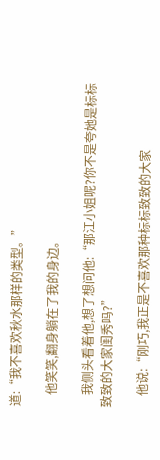道:“我不喜欢秋水那样的类型。”

    他笑笑,翻身躺在了我的身边。

    我侧头看着他,想了想问他:“那江小姐呢?你不是夸她是标标致致的大家闺秀吗?”

    他说:“刚巧,我正是不喜欢那种标标致致的大家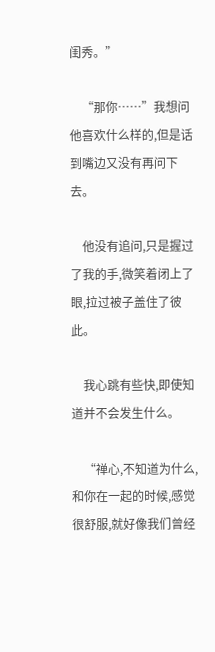闺秀。”

    “那你……”我想问他喜欢什么样的,但是话到嘴边又没有再问下去。

    他没有追问,只是握过了我的手,微笑着闭上了眼,拉过被子盖住了彼此。

    我心跳有些快,即使知道并不会发生什么。

    “禅心,不知道为什么,和你在一起的时候,感觉很舒服,就好像我们曾经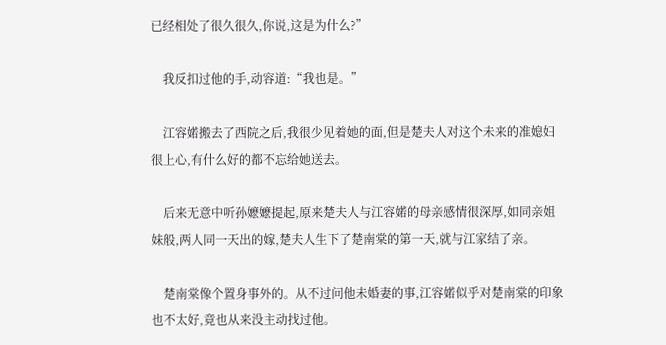已经相处了很久很久,你说,这是为什么?”

    我反扣过他的手,动容道:“我也是。”

    江容婼搬去了西院之后,我很少见着她的面,但是楚夫人对这个未来的准媳妇很上心,有什么好的都不忘给她送去。

    后来无意中听孙嬷嬷提起,原来楚夫人与江容婼的母亲感情很深厚,如同亲姐妹般,两人同一天出的嫁,楚夫人生下了楚南棠的第一天,就与江家结了亲。

    楚南棠像个置身事外的。从不过问他未婚妻的事,江容婼似乎对楚南棠的印象也不太好,竟也从来没主动找过他。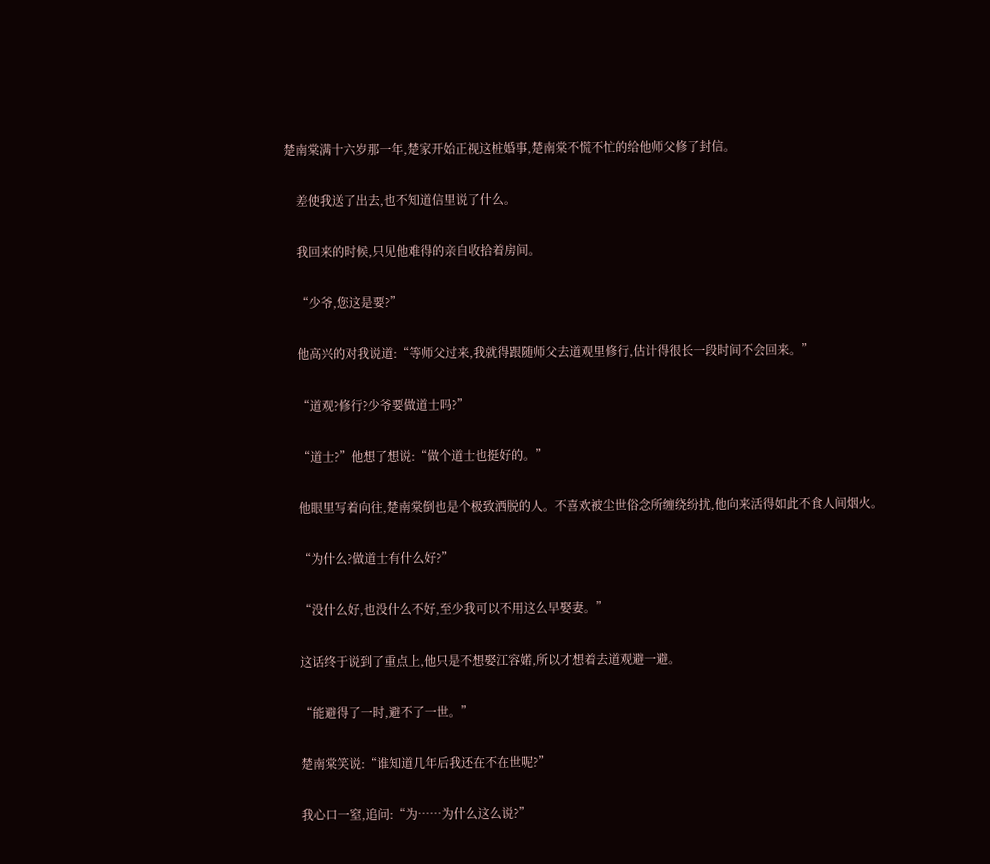楚南棠满十六岁那一年,楚家开始正视这桩婚事,楚南棠不慌不忙的给他师父修了封信。

    差使我送了出去,也不知道信里说了什么。

    我回来的时候,只见他难得的亲自收拾着房间。

    “少爷,您这是要?”

    他高兴的对我说道:“等师父过来,我就得跟随师父去道观里修行,估计得很长一段时间不会回来。”

    “道观?修行?少爷要做道士吗?”

    “道士?”他想了想说:“做个道士也挺好的。”

    他眼里写着向往,楚南棠倒也是个极致洒脱的人。不喜欢被尘世俗念所缠绕纷扰,他向来活得如此不食人间烟火。

    “为什么?做道士有什么好?”

    “没什么好,也没什么不好,至少我可以不用这么早娶妻。”

    这话终于说到了重点上,他只是不想娶江容婼,所以才想着去道观避一避。

    “能避得了一时,避不了一世。”

    楚南棠笑说:“谁知道几年后我还在不在世呢?”

    我心口一窒,追问:“为……为什么这么说?”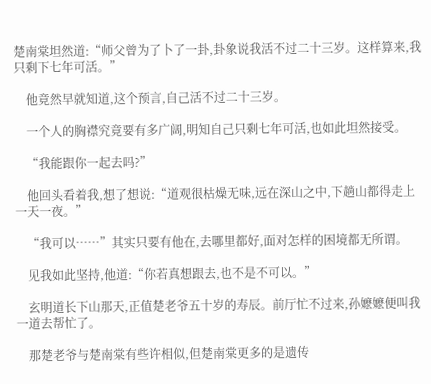楚南棠坦然道:“师父曾为了卜了一卦,卦象说我活不过二十三岁。这样算来,我只剩下七年可活。”

    他竟然早就知道,这个预言,自己活不过二十三岁。

    一个人的胸襟究竟要有多广阔,明知自己只剩七年可活,也如此坦然接受。

    “我能跟你一起去吗?”

    他回头看着我,想了想说:“道观很枯燥无味,远在深山之中,下趟山都得走上一天一夜。”

    “我可以……”其实只要有他在,去哪里都好,面对怎样的困境都无所谓。

    见我如此坚持,他道:“你若真想跟去,也不是不可以。”

    玄明道长下山那天,正值楚老爷五十岁的寿辰。前厅忙不过来,孙嬷嬷便叫我一道去帮忙了。

    那楚老爷与楚南棠有些许相似,但楚南棠更多的是遗传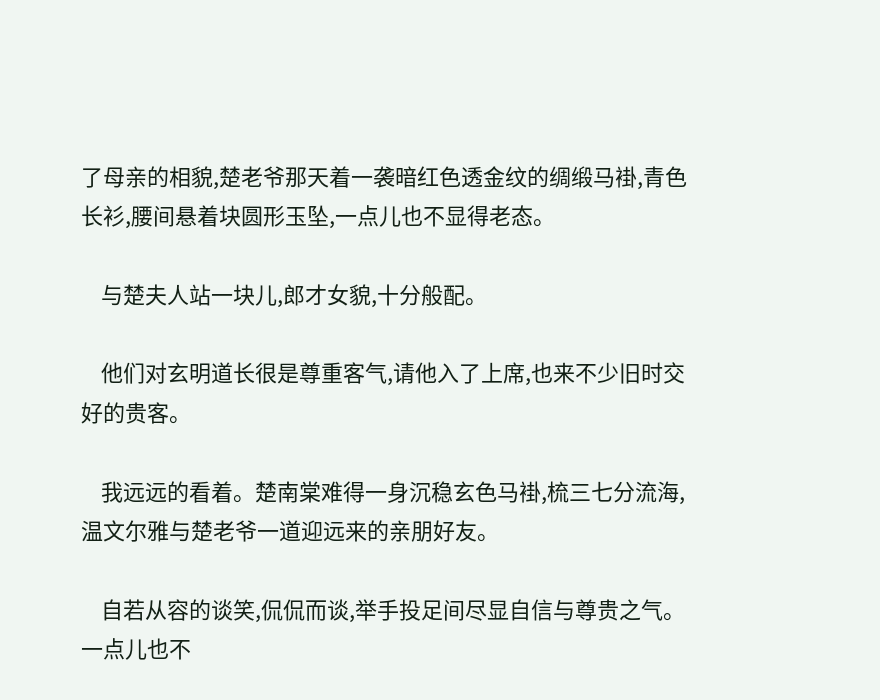了母亲的相貌,楚老爷那天着一袭暗红色透金纹的绸缎马褂,青色长衫,腰间悬着块圆形玉坠,一点儿也不显得老态。

    与楚夫人站一块儿,郎才女貌,十分般配。

    他们对玄明道长很是尊重客气,请他入了上席,也来不少旧时交好的贵客。

    我远远的看着。楚南棠难得一身沉稳玄色马褂,梳三七分流海,温文尔雅与楚老爷一道迎远来的亲朋好友。

    自若从容的谈笑,侃侃而谈,举手投足间尽显自信与尊贵之气。一点儿也不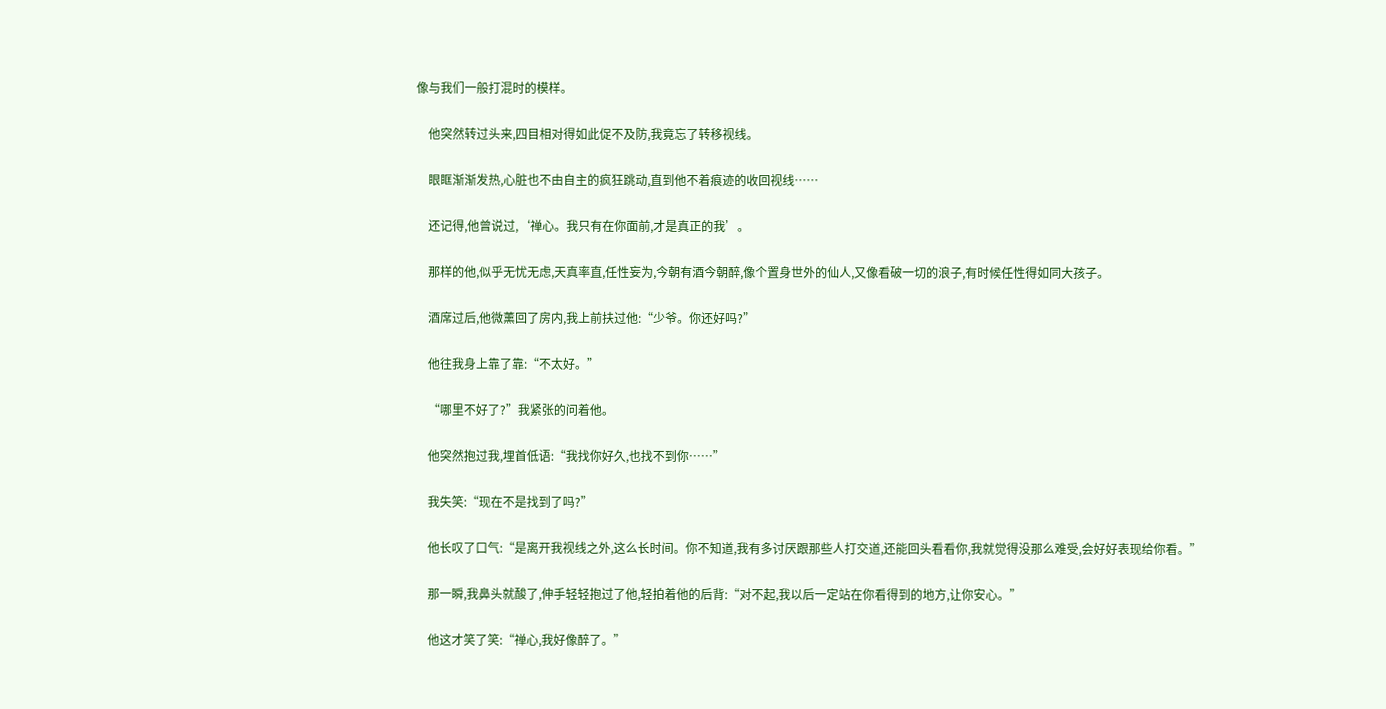像与我们一般打混时的模样。

    他突然转过头来,四目相对得如此促不及防,我竟忘了转移视线。

    眼眶渐渐发热,心脏也不由自主的疯狂跳动,直到他不着痕迹的收回视线……

    还记得,他曾说过,‘禅心。我只有在你面前,才是真正的我’。

    那样的他,似乎无忧无虑,天真率直,任性妄为,今朝有酒今朝醉,像个置身世外的仙人,又像看破一切的浪子,有时候任性得如同大孩子。

    酒席过后,他微薰回了房内,我上前扶过他:“少爷。你还好吗?”

    他往我身上靠了靠:“不太好。”

    “哪里不好了?”我紧张的问着他。

    他突然抱过我,埋首低语:“我找你好久,也找不到你……”

    我失笑:“现在不是找到了吗?”

    他长叹了口气:“是离开我视线之外,这么长时间。你不知道,我有多讨厌跟那些人打交道,还能回头看看你,我就觉得没那么难受,会好好表现给你看。”

    那一瞬,我鼻头就酸了,伸手轻轻抱过了他,轻拍着他的后背:“对不起,我以后一定站在你看得到的地方,让你安心。”

    他这才笑了笑:“禅心,我好像醉了。”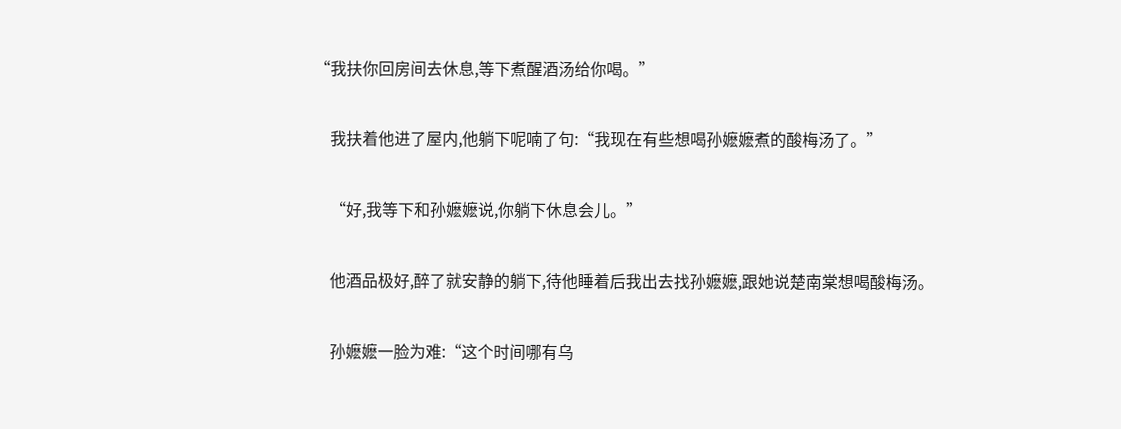“我扶你回房间去休息,等下煮醒酒汤给你喝。”

    我扶着他进了屋内,他躺下呢喃了句:“我现在有些想喝孙嬷嬷煮的酸梅汤了。”

    “好,我等下和孙嬷嬷说,你躺下休息会儿。”

    他酒品极好,醉了就安静的躺下,待他睡着后我出去找孙嬷嬷,跟她说楚南棠想喝酸梅汤。

    孙嬷嬷一脸为难:“这个时间哪有乌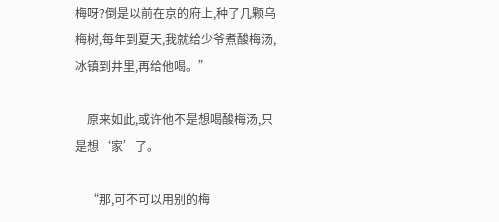梅呀?倒是以前在京的府上,种了几颗乌梅树,每年到夏天,我就给少爷煮酸梅汤,冰镇到井里,再给他喝。”

    原来如此,或许他不是想喝酸梅汤,只是想‘家’了。

    “那,可不可以用别的梅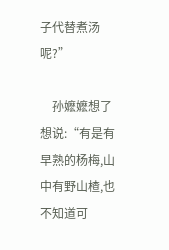子代替煮汤呢?”

    孙嬷嬷想了想说:“有是有早熟的杨梅,山中有野山楂,也不知道可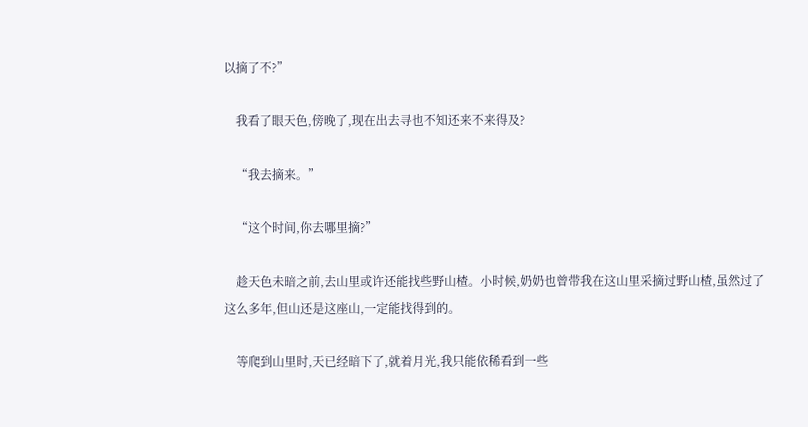以摘了不?”

    我看了眼天色,傍晚了,现在出去寻也不知还来不来得及?

    “我去摘来。”

    “这个时间,你去哪里摘?”

    趁天色未暗之前,去山里或许还能找些野山楂。小时候,奶奶也曾带我在这山里采摘过野山楂,虽然过了这么多年,但山还是这座山,一定能找得到的。

    等爬到山里时,天已经暗下了,就着月光,我只能依稀看到一些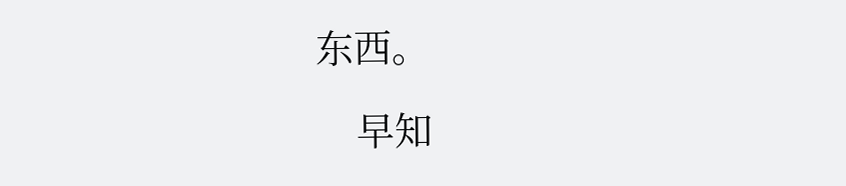东西。

    早知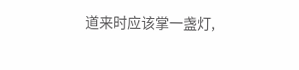道来时应该掌一盏灯,